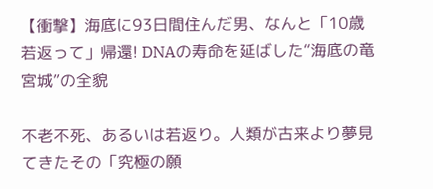【衝撃】海底に93日間住んだ男、なんと「10歳若返って」帰還! DNAの寿命を延ばした“海底の竜宮城”の全貌

不老不死、あるいは若返り。人類が古来より夢見てきたその「究極の願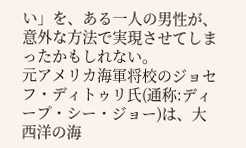い」を、ある一人の男性が、意外な方法で実現させてしまったかもしれない。
元アメリカ海軍将校のジョセフ・ディトゥリ氏(通称:ディープ・シー・ジョー)は、大西洋の海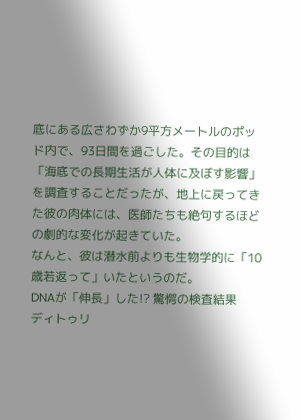底にある広さわずか9平方メートルのポッド内で、93日間を過ごした。その目的は「海底での長期生活が人体に及ぼす影響」を調査することだったが、地上に戻ってきた彼の肉体には、医師たちも絶句するほどの劇的な変化が起きていた。
なんと、彼は潜水前よりも生物学的に「10歳若返って」いたというのだ。
DNAが「伸長」した!? 驚愕の検査結果
ディトゥリ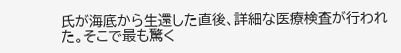氏が海底から生還した直後、詳細な医療検査が行われた。そこで最も驚く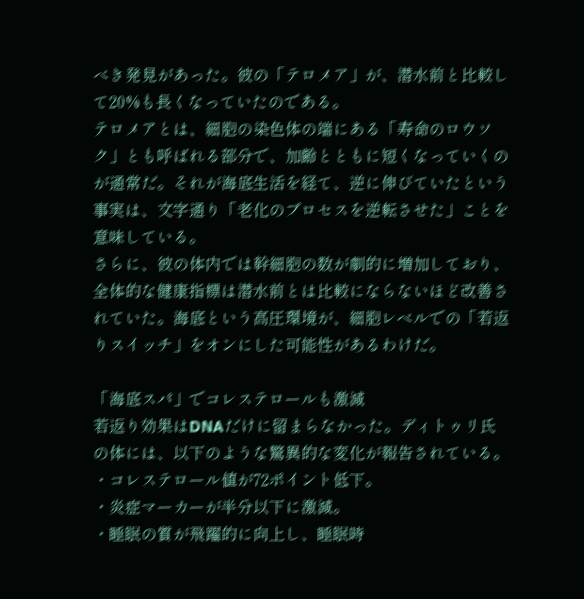べき発見があった。彼の「テロメア」が、潜水前と比較して20%も長くなっていたのである。
テロメアとは、細胞の染色体の端にある「寿命のロウソク」とも呼ばれる部分で、加齢とともに短くなっていくのが通常だ。それが海底生活を経て、逆に伸びていたという事実は、文字通り「老化のプロセスを逆転させた」ことを意味している。
さらに、彼の体内では幹細胞の数が劇的に増加しており、全体的な健康指標は潜水前とは比較にならないほど改善されていた。海底という高圧環境が、細胞レベルでの「若返りスイッチ」をオンにした可能性があるわけだ。

「海底スパ」でコレステロールも激減
若返り効果はDNAだけに留まらなかった。ディトゥリ氏の体には、以下のような驚異的な変化が報告されている。
・コレステロール値が72ポイント低下。
・炎症マーカーが半分以下に激減。
・睡眠の質が飛躍的に向上し、睡眠時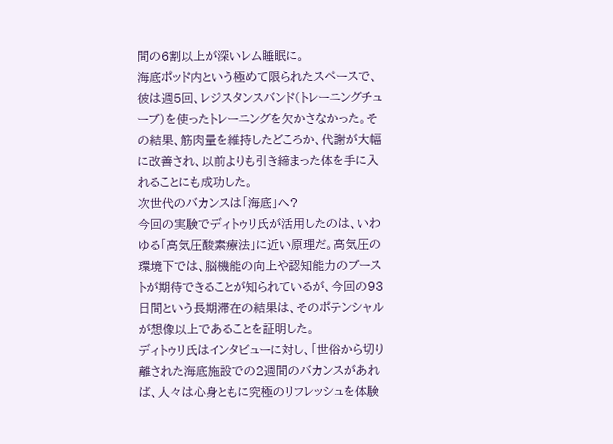間の6割以上が深いレム睡眠に。
海底ポッド内という極めて限られたスペースで、彼は週5回、レジスタンスバンド(トレーニングチューブ)を使ったトレーニングを欠かさなかった。その結果、筋肉量を維持したどころか、代謝が大幅に改善され、以前よりも引き締まった体を手に入れることにも成功した。
次世代のバカンスは「海底」へ?
今回の実験でディトゥリ氏が活用したのは、いわゆる「高気圧酸素療法」に近い原理だ。高気圧の環境下では、脳機能の向上や認知能力のブーストが期待できることが知られているが、今回の93日間という長期滞在の結果は、そのポテンシャルが想像以上であることを証明した。
ディトゥリ氏はインタビューに対し、「世俗から切り離された海底施設での2週間のバカンスがあれば、人々は心身ともに究極のリフレッシュを体験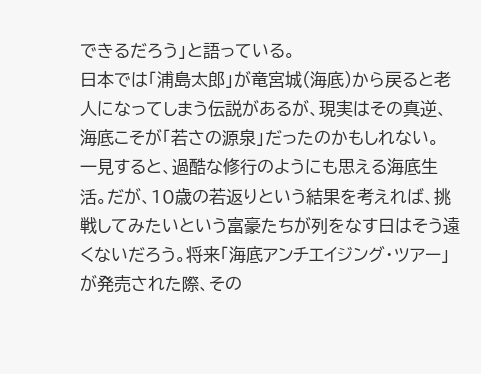できるだろう」と語っている。
日本では「浦島太郎」が竜宮城(海底)から戻ると老人になってしまう伝説があるが、現実はその真逆、海底こそが「若さの源泉」だったのかもしれない。
一見すると、過酷な修行のようにも思える海底生活。だが、10歳の若返りという結果を考えれば、挑戦してみたいという富豪たちが列をなす日はそう遠くないだろう。将来「海底アンチエイジング・ツアー」が発売された際、その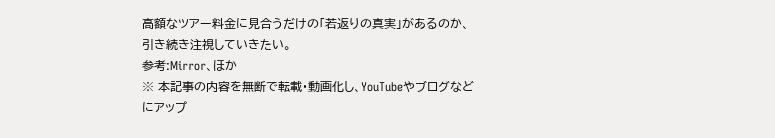高額なツアー料金に見合うだけの「若返りの真実」があるのか、引き続き注視していきたい。
参考:Mirror、ほか
※ 本記事の内容を無断で転載・動画化し、YouTubeやブログなどにアップ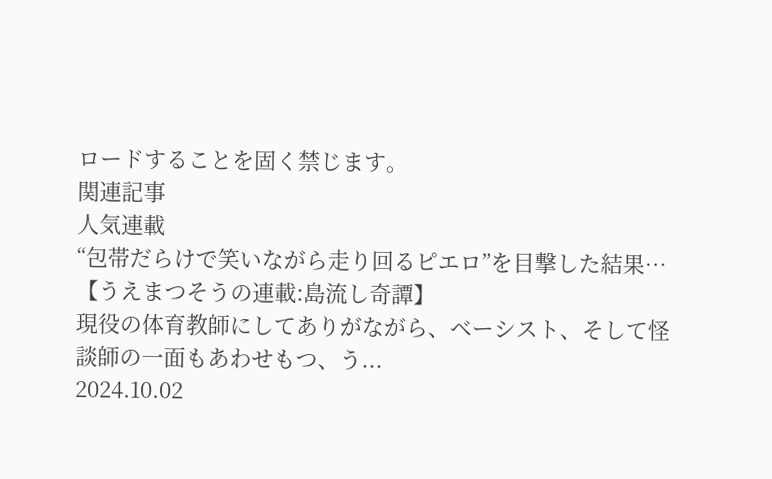ロードすることを固く禁じます。
関連記事
人気連載
“包帯だらけで笑いながら走り回るピエロ”を目撃した結果…【うえまつそうの連載:島流し奇譚】
現役の体育教師にしてありがながら、ベーシスト、そして怪談師の一面もあわせもつ、う...
2024.10.02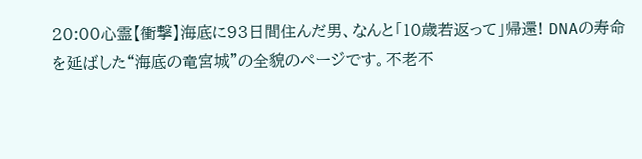20:00心霊【衝撃】海底に93日間住んだ男、なんと「10歳若返って」帰還! DNAの寿命を延ばした“海底の竜宮城”の全貌のページです。不老不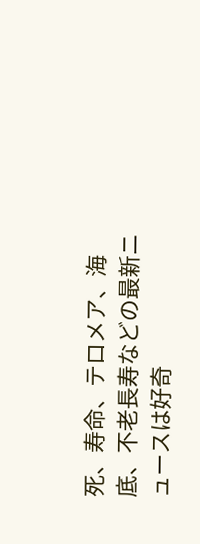死、寿命、テロメア、海底、不老長寿などの最新ニュースは好奇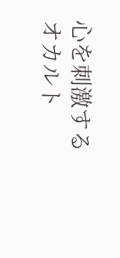心を刺激するオカルト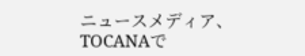ニュースメディア、TOCANAで